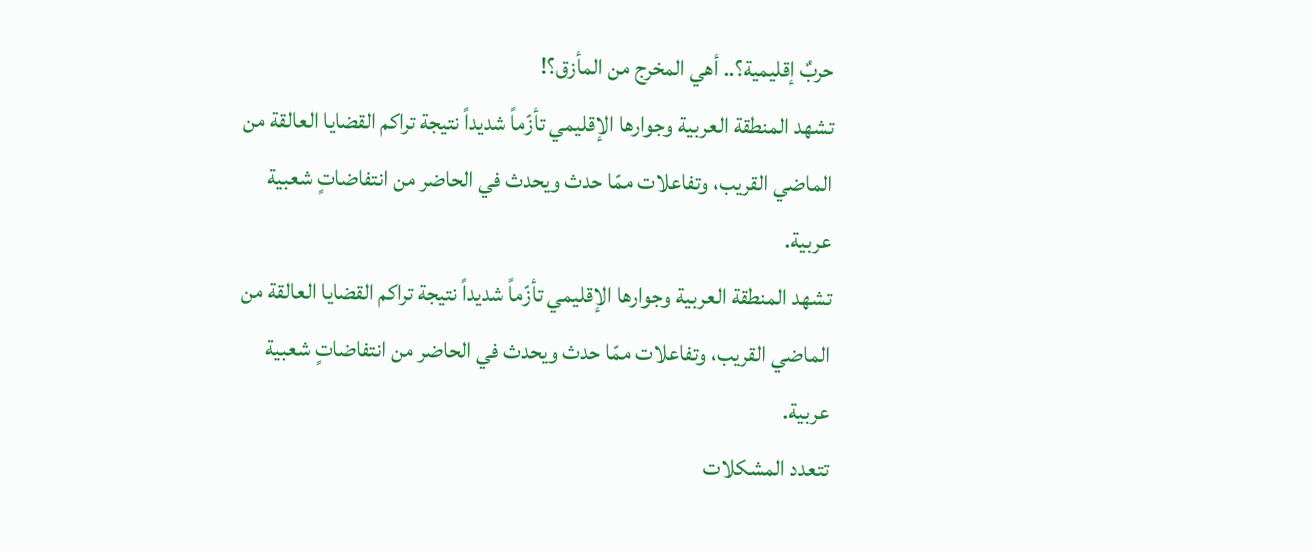حربٌ إقليمية؟.. أهي المخرج من المأزق؟!
تشهد المنطقة العربية وجوارها الإقليمي تأزّماً شديداً نتيجة تراكم القضايا العالقة من الماضي القريب، وتفاعلات ممّا حدث ويحدث في الحاضر من انتفاضاتٍ شعبية عربية.
تشهد المنطقة العربية وجوارها الإقليمي تأزّماً شديداً نتيجة تراكم القضايا العالقة من الماضي القريب، وتفاعلات ممّا حدث ويحدث في الحاضر من انتفاضاتٍ شعبية عربية.
تتعدد المشكلات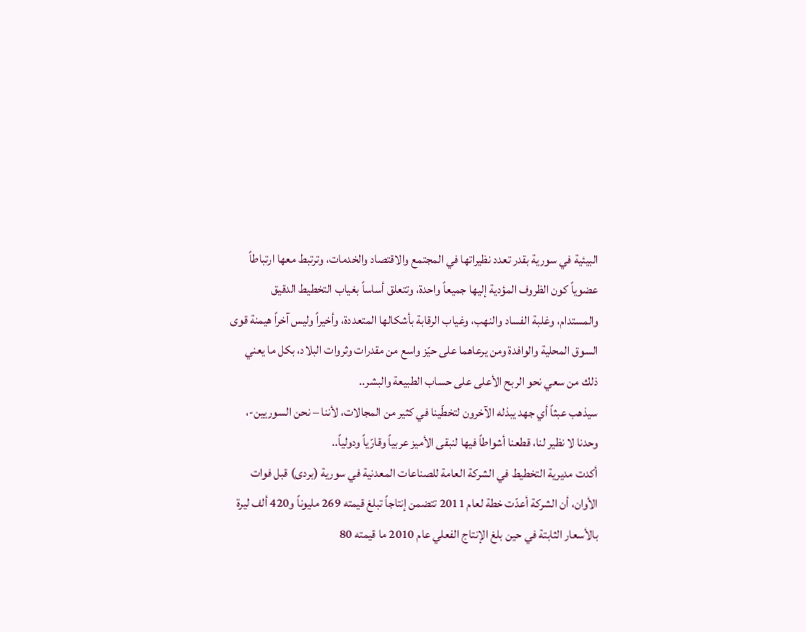البيئية في سورية بقدر تعدد نظيراتها في المجتمع والاقتصاد والخدمات، وترتبط معها ارتباطاً عضوياً كون الظروف المؤدية إليها جميعاً واحدة، وتتعلق أساساً بغياب التخطيط الدقيق والمستدام، وغلبة الفساد والنهب، وغياب الرقابة بأشكالها المتعددة، وأخيراً وليس آخراً هيمنة قوى السوق المحلية والوافدة ومن يرعاهما على حيّز واسع من مقدرات وثروات البلاد، بكل ما يعني ذلك من سعي نحو الربح الأعلى على حساب الطبيعة والبشر..
سيذهب عبثاً أي جهد يبذله الآخرون لتخطّينا في كثير من المجالات، لأننا – نحن السوريين-، وحدنا لا نظير لنا، قطعنا أشواطاً فيها لنبقى الأميز عربياً وقارّياً ودولياً..
أكدت مديرية التخطيط في الشركة العامة للصناعات المعدنية في سورية (بردى) قبل فوات الأوان، أن الشركة أعدّت خطة لعام 2011 تتضمن إنتاجاً تبلغ قيمته 269 مليوناً و420 ألف ليرة بالأسعار الثابتة في حين بلغ الإنتاج الفعلي عام 2010 ما قيمته 80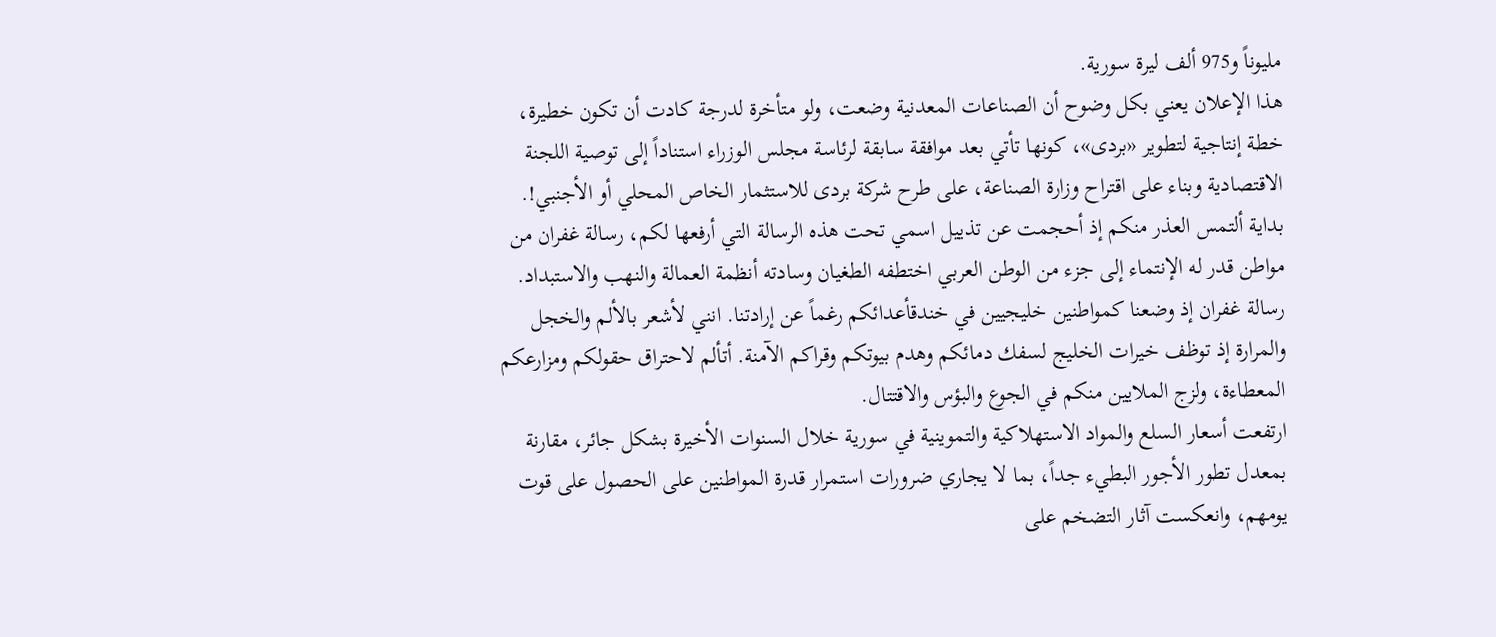مليوناً و975 ألف ليرة سورية.
هذا الإعلان يعني بكل وضوح أن الصناعات المعدنية وضعت، ولو متأخرة لدرجة كادت أن تكون خطيرة، خطة إنتاجية لتطوير «بردى»، كونها تأتي بعد موافقة سابقة لرئاسة مجلس الوزراء استناداً إلى توصية اللجنة الاقتصادية وبناء على اقتراح وزارة الصناعة، على طرح شركة بردى للاستثمار الخاص المحلي أو الأجنبي!.
بداية ألتمس العذر منكم إذ أحجمت عن تذييل اسمي تحت هذه الرسالة التي أرفعها لكم، رسالة غفران من مواطن قدر له الإنتماء إلى جزء من الوطن العربي اختطفه الطغيان وسادته أنظمة العمالة والنهب والاستبداد. رسالة غفران إذ وضعنا كمواطنين خليجيين في خندقأعدائكم رغماً عن إرادتنا. انني لأشعر بالألم والخجل والمرارة إذ توظف خيرات الخليج لسفك دمائكم وهدم بيوتكم وقراكم الآمنة. أتألم لاحتراق حقولكم ومزارعكم المعطاءة، ولزج الملايين منكم في الجوع والبؤس والاقتتال.
ارتفعت أسعار السلع والمواد الاستهلاكية والتموينية في سورية خلال السنوات الأخيرة بشكل جائر، مقارنة بمعدل تطور الأجور البطيء جداً، بما لا يجاري ضرورات استمرار قدرة المواطنين على الحصول على قوت يومهم، وانعكست آثار التضخم على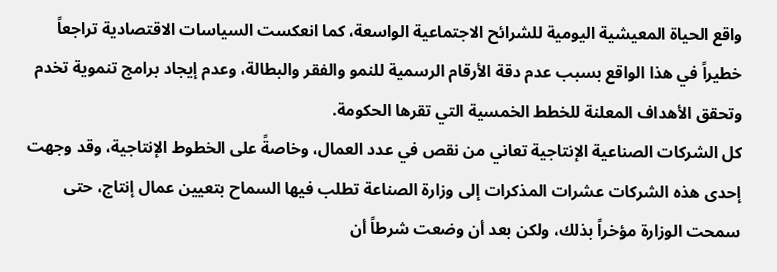واقع الحياة المعيشية اليومية للشرائح الاجتماعية الواسعة، كما انعكست السياسات الاقتصادية تراجعاً خطيراً في هذا الواقع بسبب عدم دقة الأرقام الرسمية للنمو والفقر والبطالة، وعدم إيجاد برامج تنموية تخدم وتحقق الأهداف المعلنة للخطط الخمسية التي تقرها الحكومة.
كل الشركات الصناعية الإنتاجية تعاني من نقص في عدد العمال، وخاصةً على الخطوط الإنتاجية، وقد وجهت إحدى هذه الشركات عشرات المذكرات إلى وزارة الصناعة تطلب فيها السماح بتعيين عمال إنتاج، حتى سمحت الوزارة مؤخراً بذلك، ولكن بعد أن وضعت شرطاً أن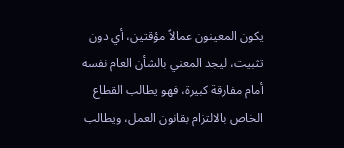يكون المعينون عمالاً مؤقتين، أي دون تثبيت، ليجد المعني بالشأن العام نفسه أمام مفارقة كبيرة، فهو يطالب القطاع الخاص بالالتزام بقانون العمل، ويطالب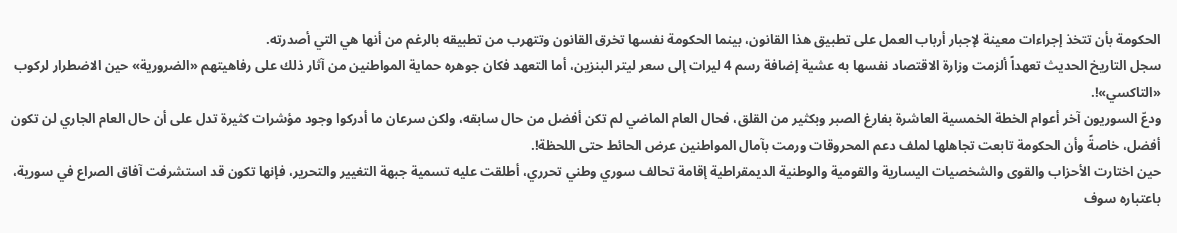الحكومة بأن تتخذ إجراءات معينة لإجبار أرباب العمل على تطبيق هذا القانون، بينما الحكومة نفسها تخرق القانون وتتهرب من تطبيقه بالرغم من أنها هي التي أصدرته.
سجل التاريخ الحديث تعهداً ألزمت وزارة الاقتصاد نفسها به عشية إضافة رسم 4 ليرات إلى سعر ليتر البنزين، أما التعهد فكان جوهره حماية المواطنين من آثار ذلك على رفاهيتهم «الضرورية» حين الاضطرار لركوب «التاكسي»!.
ودعّ السوريون آخر أعوام الخطة الخمسية العاشرة بفارغ الصبر وبكثير من القلق، فحال العام الماضي لم تكن أفضل من حال سابقه، ولكن سرعان ما أدركوا وجود مؤشرات كثيرة تدل على أن حال العام الجاري لن تكون أفضل، خاصةً وأن الحكومة تابعت تجاهلها لملف دعم المحروقات ورمت بآمال المواطنين عرض الحائط حتى اللحظة!.
حين اختارت الأحزاب والقوى والشخصيات اليسارية والقومية والوطنية الديمقراطية إقامة تحالف سوري وطني تحرري، أطلقت عليه تسمية جبهة التغيير والتحرير، فإنها تكون قد استشرفت آفاق الصراع في سورية، باعتباره سوف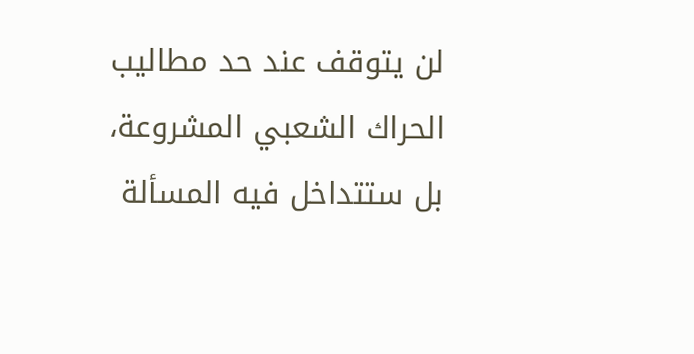لن يتوقف عند حد مطاليب الحراك الشعبي المشروعة، بل ستتداخل فيه المسألة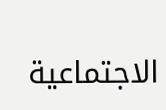الاجتماعية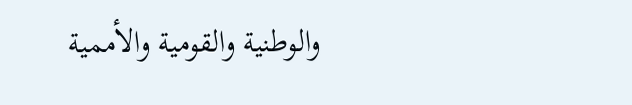والوطنية والقومية والأممية